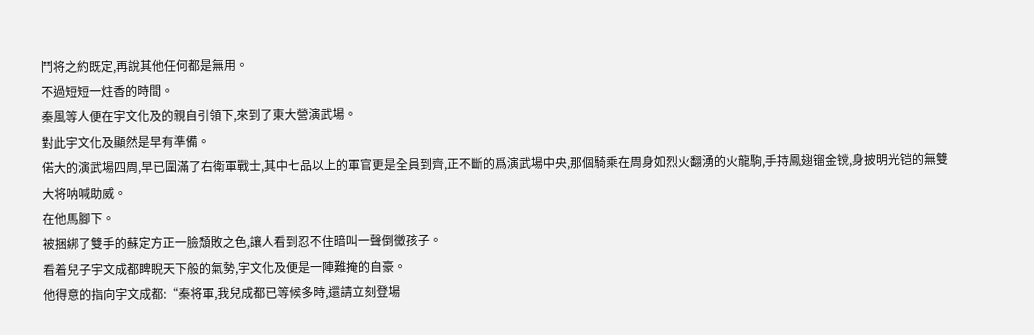鬥将之約既定,再說其他任何都是無用。
不過短短一炷香的時間。
秦風等人便在宇文化及的親自引領下,來到了東大營演武場。
對此宇文化及顯然是早有準備。
偌大的演武場四周,早已圍滿了右衛軍戰士,其中七品以上的軍官更是全員到齊,正不斷的爲演武場中央,那個騎乘在周身如烈火翻湧的火龍駒,手持鳳翅镏金镋,身披明光铠的無雙大将呐喊助威。
在他馬腳下。
被捆綁了雙手的蘇定方正一臉頹敗之色,讓人看到忍不住暗叫一聲倒黴孩子。
看着兒子宇文成都睥睨天下般的氣勢,宇文化及便是一陣難掩的自豪。
他得意的指向宇文成都:“秦将軍,我兒成都已等候多時,還請立刻登場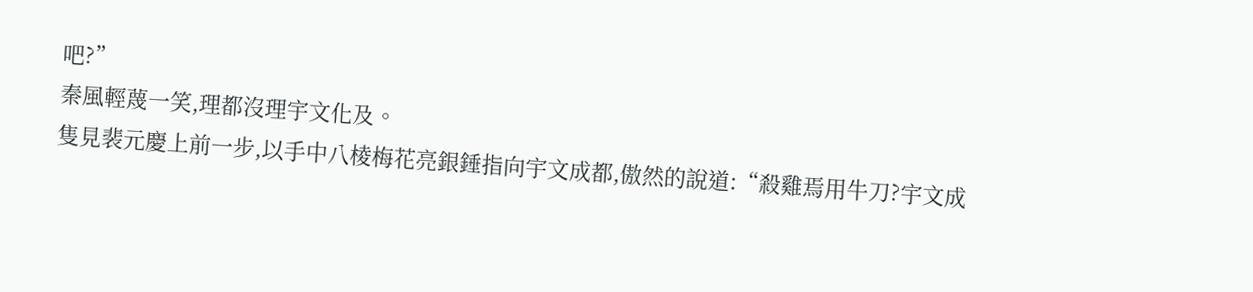吧?”
秦風輕蔑一笑,理都沒理宇文化及。
隻見裴元慶上前一步,以手中八棱梅花亮銀錘指向宇文成都,傲然的說道:“殺雞焉用牛刀?宇文成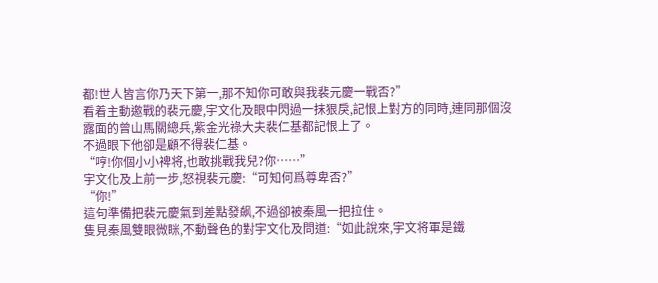都!世人皆言你乃天下第一,那不知你可敢與我裴元慶一戰否?”
看着主動邀戰的裴元慶,宇文化及眼中閃過一抹狠戾,記恨上對方的同時,連同那個沒露面的曾山馬關總兵,紫金光祿大夫裴仁基都記恨上了。
不過眼下他卻是顧不得裴仁基。
“哼!你個小小裨将,也敢挑戰我兒?你……”
宇文化及上前一步,怒視裴元慶:“可知何爲尊卑否?”
“你!”
這句準備把裴元慶氣到差點發飙,不過卻被秦風一把拉住。
隻見秦風雙眼微眯,不動聲色的對宇文化及問道:“如此說來,宇文将軍是鐵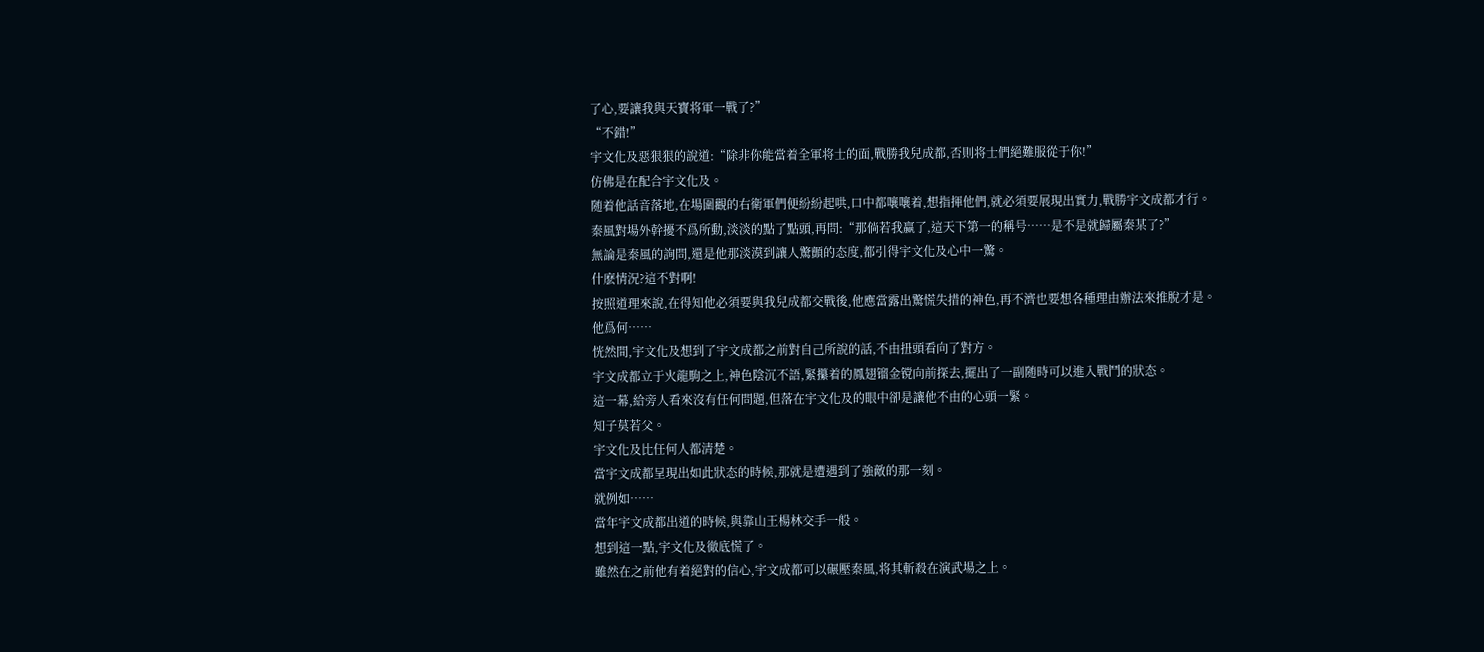了心,要讓我與天寶将軍一戰了?”
“不錯!”
宇文化及惡狠狠的說道:“除非你能當着全軍将士的面,戰勝我兒成都,否則将士們絕難服從于你!”
仿佛是在配合宇文化及。
随着他話音落地,在場圍觀的右衛軍們便紛紛起哄,口中都嚷嚷着,想指揮他們,就必須要展現出實力,戰勝宇文成都才行。
秦風對場外幹擾不爲所動,淡淡的點了點頭,再問:“那倘若我赢了,這天下第一的稱号……是不是就歸屬秦某了?”
無論是秦風的詢問,還是他那淡漠到讓人驚顫的态度,都引得宇文化及心中一驚。
什麽情況?這不對啊!
按照道理來說,在得知他必須要與我兒成都交戰後,他應當露出驚慌失措的神色,再不濟也要想各種理由辦法來推脫才是。
他爲何……
恍然間,宇文化及想到了宇文成都之前對自己所說的話,不由扭頭看向了對方。
宇文成都立于火龍駒之上,神色陰沉不語,緊攥着的鳳翅镏金镋向前探去,擺出了一副随時可以進入戰鬥的狀态。
這一幕,給旁人看來沒有任何問題,但落在宇文化及的眼中卻是讓他不由的心頭一緊。
知子莫若父。
宇文化及比任何人都清楚。
當宇文成都呈現出如此狀态的時候,那就是遭遇到了強敵的那一刻。
就例如……
當年宇文成都出道的時候,與靠山王楊林交手一般。
想到這一點,宇文化及徹底慌了。
雖然在之前他有着絕對的信心,宇文成都可以碾壓秦風,将其斬殺在演武場之上。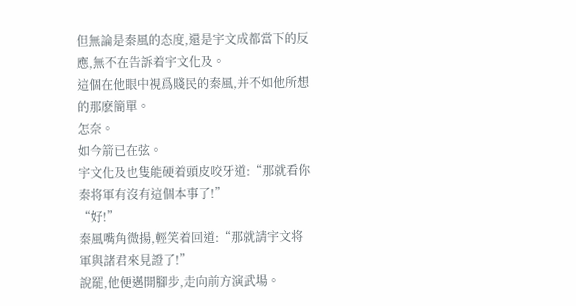但無論是秦風的态度,還是宇文成都當下的反應,無不在告訴着宇文化及。
這個在他眼中視爲賤民的秦風,并不如他所想的那麽簡單。
怎奈。
如今箭已在弦。
宇文化及也隻能硬着頭皮咬牙道:“那就看你秦将軍有沒有這個本事了!”
“好!”
秦風嘴角微揚,輕笑着回道:“那就請宇文将軍與諸君來見證了!”
說罷,他便邁開腳步,走向前方演武場。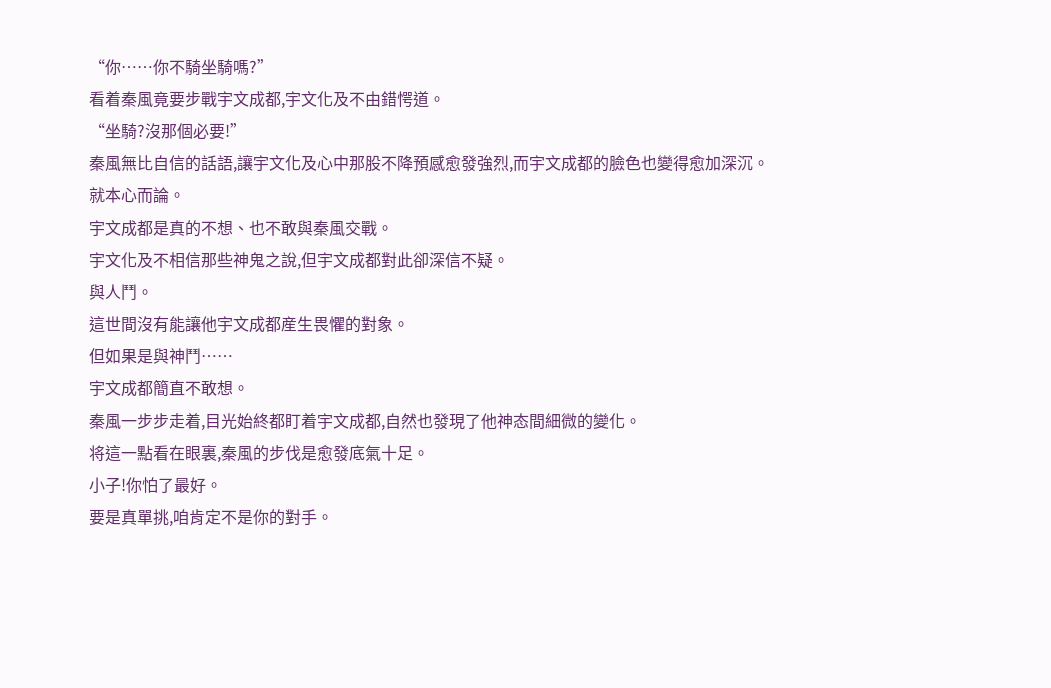“你……你不騎坐騎嗎?”
看着秦風竟要步戰宇文成都,宇文化及不由錯愕道。
“坐騎?沒那個必要!”
秦風無比自信的話語,讓宇文化及心中那股不降預感愈發強烈,而宇文成都的臉色也變得愈加深沉。
就本心而論。
宇文成都是真的不想、也不敢與秦風交戰。
宇文化及不相信那些神鬼之說,但宇文成都對此卻深信不疑。
與人鬥。
這世間沒有能讓他宇文成都産生畏懼的對象。
但如果是與神鬥……
宇文成都簡直不敢想。
秦風一步步走着,目光始終都盯着宇文成都,自然也發現了他神态間細微的變化。
将這一點看在眼裏,秦風的步伐是愈發底氣十足。
小子!你怕了最好。
要是真單挑,咱肯定不是你的對手。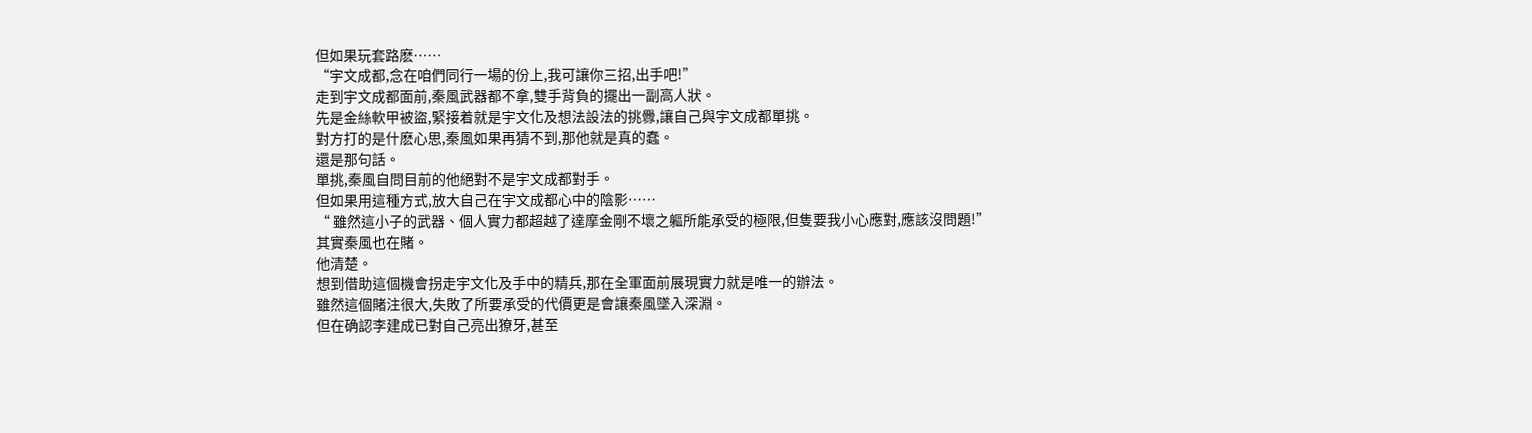但如果玩套路麽……
“宇文成都,念在咱們同行一場的份上,我可讓你三招,出手吧!”
走到宇文成都面前,秦風武器都不拿,雙手背負的擺出一副高人狀。
先是金絲軟甲被盜,緊接着就是宇文化及想法設法的挑釁,讓自己與宇文成都單挑。
對方打的是什麽心思,秦風如果再猜不到,那他就是真的蠢。
還是那句話。
單挑,秦風自問目前的他絕對不是宇文成都對手。
但如果用這種方式,放大自己在宇文成都心中的陰影……
“ 雖然這小子的武器、個人實力都超越了達摩金剛不壞之軀所能承受的極限,但隻要我小心應對,應該沒問題!”
其實秦風也在賭。
他清楚。
想到借助這個機會拐走宇文化及手中的精兵,那在全軍面前展現實力就是唯一的辦法。
雖然這個賭注很大,失敗了所要承受的代價更是會讓秦風墜入深淵。
但在确認李建成已對自己亮出獠牙,甚至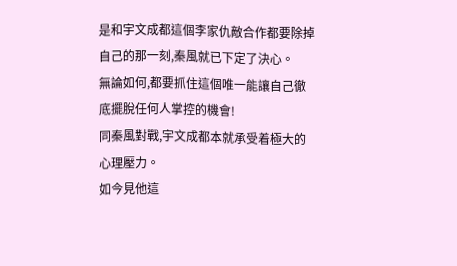是和宇文成都這個李家仇敵合作都要除掉自己的那一刻,秦風就已下定了決心。
無論如何,都要抓住這個唯一能讓自己徹底擺脫任何人掌控的機會!
同秦風對戰,宇文成都本就承受着極大的心理壓力。
如今見他這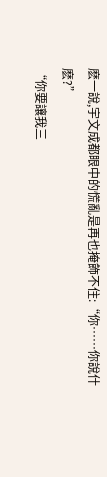麽一說,宇文成都眼中的慌亂是再也掩飾不住:“你……你說什麽?”
“你要讓我三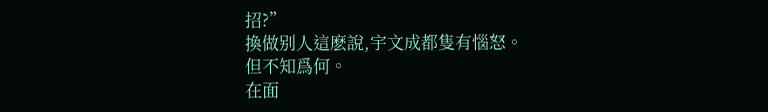招?”
換做别人這麽說,宇文成都隻有惱怒。
但不知爲何。
在面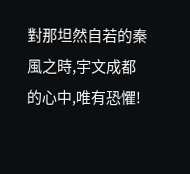對那坦然自若的秦風之時,宇文成都的心中,唯有恐懼!